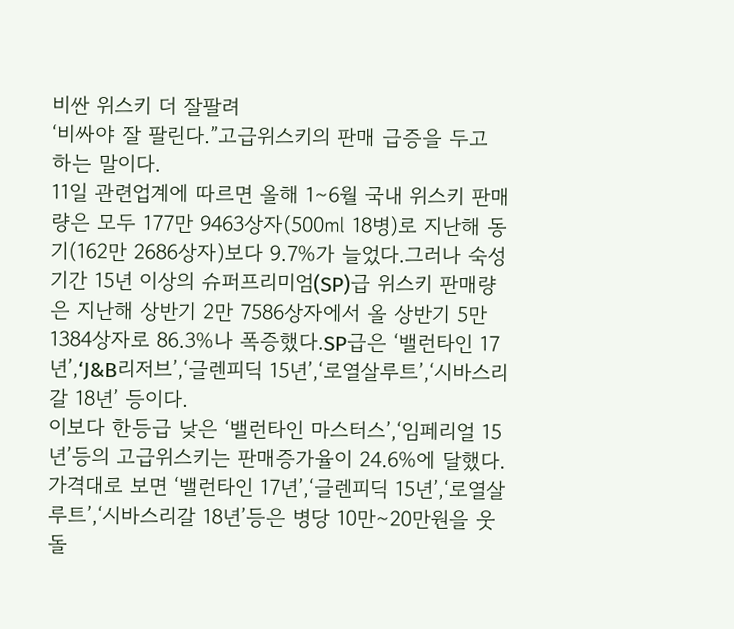비싼 위스키 더 잘팔려
‘비싸야 잘 팔린다.”고급위스키의 판매 급증을 두고 하는 말이다.
11일 관련업계에 따르면 올해 1∼6월 국내 위스키 판매량은 모두 177만 9463상자(500㎖ 18병)로 지난해 동기(162만 2686상자)보다 9.7%가 늘었다.그러나 숙성 기간 15년 이상의 슈퍼프리미엄(SP)급 위스키 판매량은 지난해 상반기 2만 7586상자에서 올 상반기 5만 1384상자로 86.3%나 폭증했다.SP급은 ‘밸런타인 17년’,‘J&B리저브’,‘글렌피딕 15년’,‘로열살루트’,‘시바스리갈 18년’ 등이다.
이보다 한등급 낮은 ‘밸런타인 마스터스’,‘임페리얼 15년’등의 고급위스키는 판매증가율이 24.6%에 달했다.
가격대로 보면 ‘밸런타인 17년’,‘글렌피딕 15년’,‘로열살루트’,‘시바스리갈 18년’등은 병당 10만∼20만원을 웃돌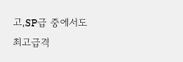고,SP급 중에서도 최고급격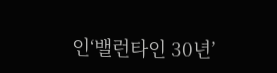인‘밸런타인 30년’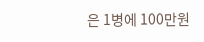은 1병에 100만원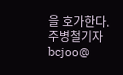을 호가한다.
주병철기자 bcjoo@